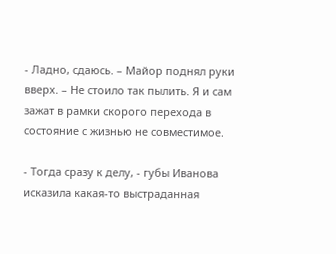- Ладно, сдаюсь. – Майор поднял руки вверх. – Не стоило так пылить. Я и сам зажат в рамки скорого перехода в состояние с жизнью не совместимое.

- Тогда сразу к делу, - губы Иванова исказила какая-то выстраданная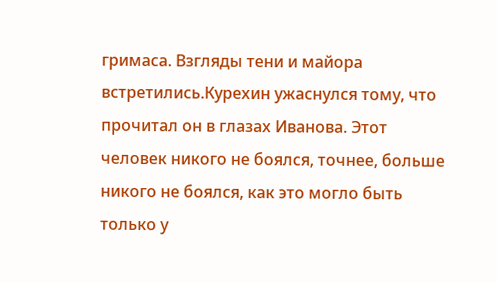гримаса. Взгляды тени и майора встретились.Курехин ужаснулся тому, что прочитал он в глазах Иванова. Этот человек никого не боялся, точнее, больше никого не боялся, как это могло быть только у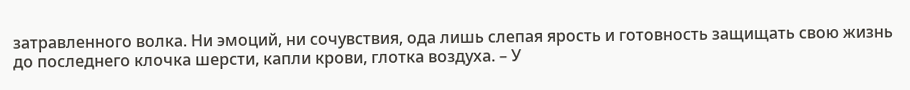затравленного волка. Ни эмоций, ни сочувствия, ода лишь слепая ярость и готовность защищать свою жизнь до последнего клочка шерсти, капли крови, глотка воздуха. – У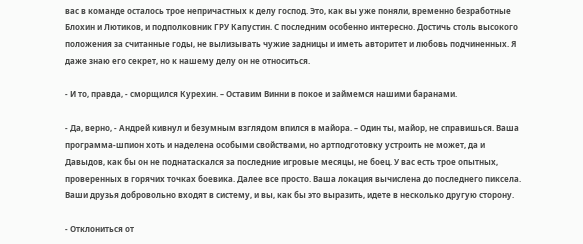вас в команде осталось трое непричастных к делу господ. Это, как вы уже поняли, временно безработные Блохин и Лютиков, и подполковник ГРУ Капустин. С последним особенно интересно. Достичь столь высокого положения за считанные годы, не вылизывать чужие задницы и иметь авторитет и любовь подчиненных. Я даже знаю его секрет, но к нашему делу он не относиться.

- И то, правда, - сморщился Курехин. – Оставим Винни в покое и займемся нашими баранами.

- Да, верно, - Андрей кивнул и безумным взглядом впился в майора. – Один ты, майор, не справишься. Ваша программа-шпион хоть и наделена особыми свойствами, но артподготовку устроить не может, да и Давыдов, как бы он не поднатаскался за последние игровые месяцы, не боец. У вас есть трое опытных, проверенных в горячих точках боевика. Далее все просто. Ваша локация вычислена до последнего пиксела. Ваши друзья добровольно входят в систему, и вы, как бы это выразить, идете в несколько другую сторону.

- Отклониться от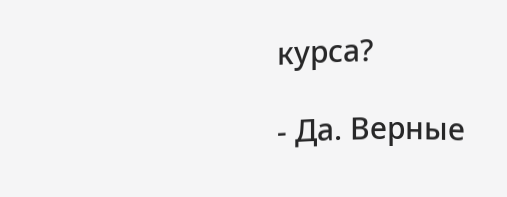курса?

- Да. Верные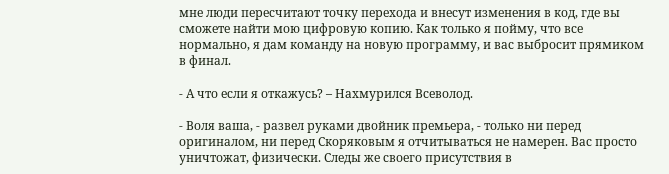мне люди пересчитают точку перехода и внесут изменения в код, где вы сможете найти мою цифровую копию. Как только я пойму, что все нормально, я дам команду на новую программу, и вас выбросит прямиком в финал.

- А что если я откажусь? – Нахмурился Всеволод.

- Воля ваша, - развел руками двойник премьера, - только ни перед оригиналом, ни перед Скоряковым я отчитываться не намерен. Вас просто уничтожат, физически. Следы же своего присутствия в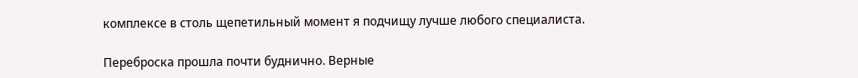комплексе в столь щепетильный момент я подчищу лучше любого специалиста.

Переброска прошла почти буднично. Верные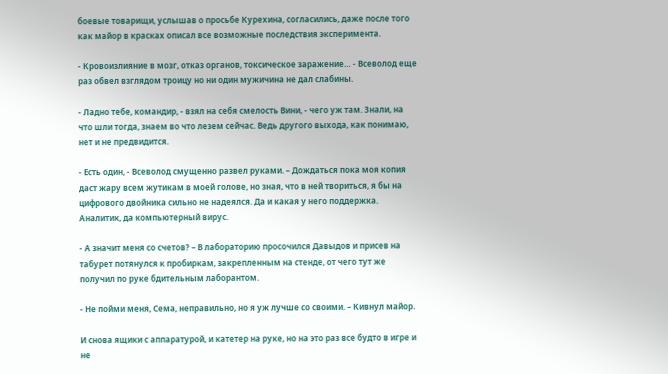боевые товарищи, услышав о просьбе Курехина, согласились, даже после того как майор в красках описал все возможные последствия эксперимента.

- Кровоизлияние в мозг, отказ органов, токсическое заражение… - Всеволод еще раз обвел взглядом троицу но ни один мужичина не дал слабины.

- Ладно тебе, командир, - взял на себя смелость Вини, - чего уж там. Знали, на что шли тогда, знаем во что лезем сейчас. Ведь другого выхода, как понимаю, нет и не предвидится.

- Есть один, - Всеволод смущенно развел руками. – Дождаться пока моя копия даст жару всем жутикам в моей голове, но зная, что в ней твориться, я бы на цифрового двойника сильно не надеялся. Да и какая у него поддержка. Аналитик, да компьютерный вирус.

- А значит меня со счетов? – В лабораторию просочился Давыдов и присев на табурет потянулся к пробиркам, закрепленным на стенде, от чего тут же получил по руке бдительным лаборантом.

- Не пойми меня, Сема, неправильно, но я уж лучше со своими. – Кивнул майор.

И снова ящики с аппаратурой, и катетер на руке, но на это раз все будто в игре и не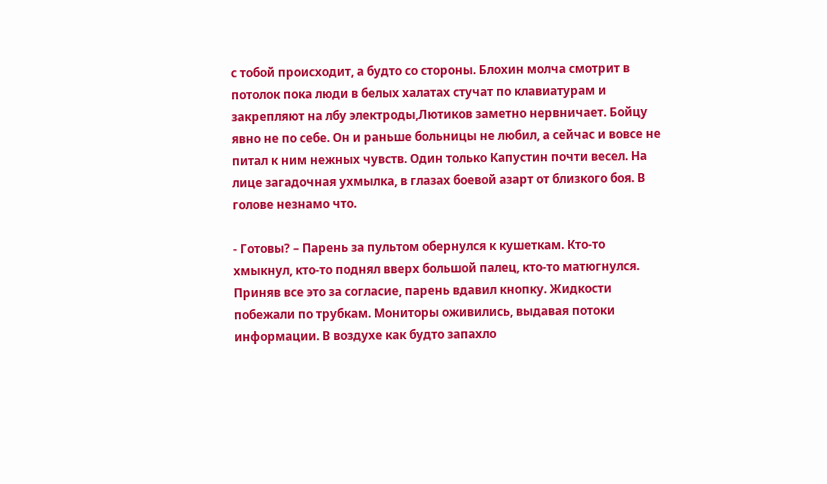с тобой происходит, а будто со стороны. Блохин молча смотрит в потолок пока люди в белых халатах стучат по клавиатурам и закрепляют на лбу электроды,Лютиков заметно нервничает. Бойцу явно не по себе. Он и раньше больницы не любил, а сейчас и вовсе не питал к ним нежных чувств. Один только Капустин почти весел. На лице загадочная ухмылка, в глазах боевой азарт от близкого боя. В голове незнамо что.

- Готовы? – Парень за пультом обернулся к кушеткам. Кто-то хмыкнул, кто-то поднял вверх большой палец, кто-то матюгнулся. Приняв все это за согласие, парень вдавил кнопку. Жидкости побежали по трубкам. Мониторы оживились, выдавая потоки информации. В воздухе как будто запахло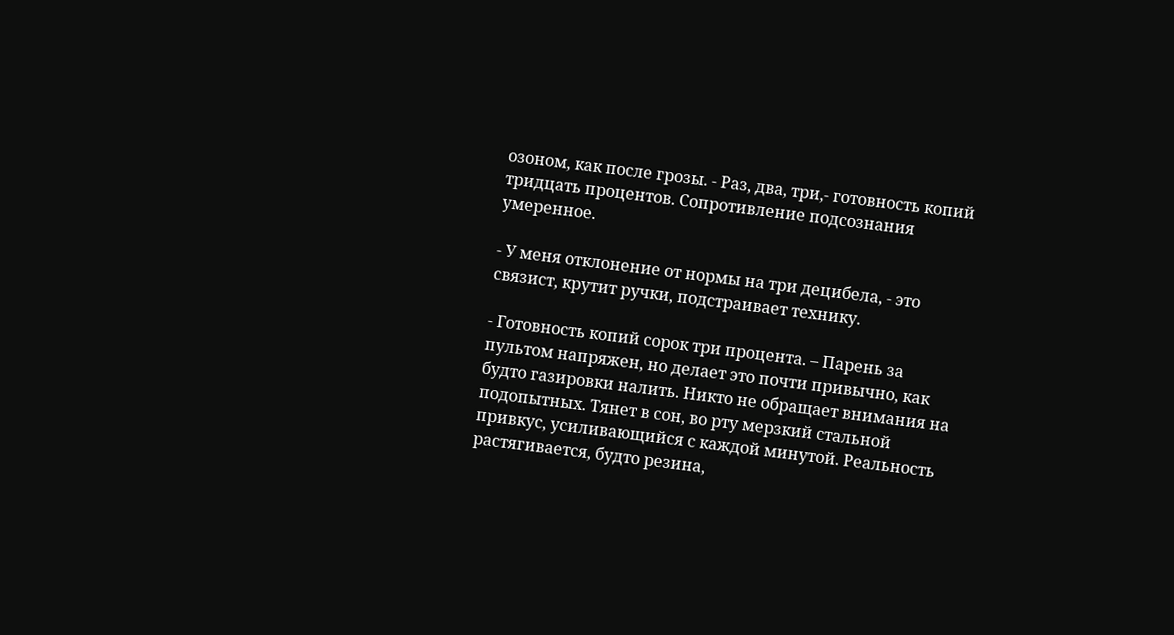озоном, как после грозы. - Раз, два, три,- готовность копий тридцать процентов. Сопротивление подсознания умеренное.

- У меня отклонение от нормы на три децибела, - это связист, крутит ручки, подстраивает технику.

- Готовность копий сорок три процента. – Парень за пультом напряжен, но делает это почти привычно, как будто газировки налить. Никто не обращает внимания на подопытных. Тянет в сон, во рту мерзкий стальной привкус, усиливающийся с каждой минутой. Реальность растягивается, будто резина,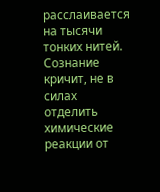расслаивается на тысячи тонких нитей. Сознание кричит, не в силах отделить химические реакции от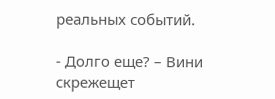реальных событий.

- Долго еще? – Вини скрежещет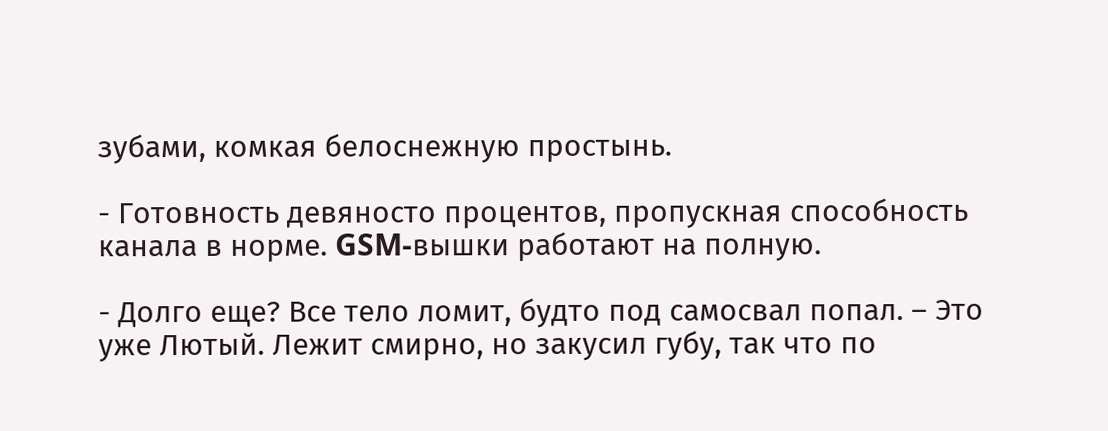зубами, комкая белоснежную простынь.

- Готовность девяносто процентов, пропускная способность канала в норме. GSM-вышки работают на полную.

- Долго еще? Все тело ломит, будто под самосвал попал. – Это уже Лютый. Лежит смирно, но закусил губу, так что по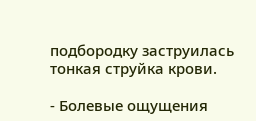подбородку заструилась тонкая струйка крови.

- Болевые ощущения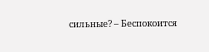сильные? – Беспокоится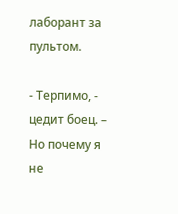лаборант за пультом.

- Терпимо, - цедит боец. – Но почему я не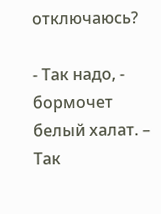отключаюсь?

- Так надо, - бормочет белый халат. – Так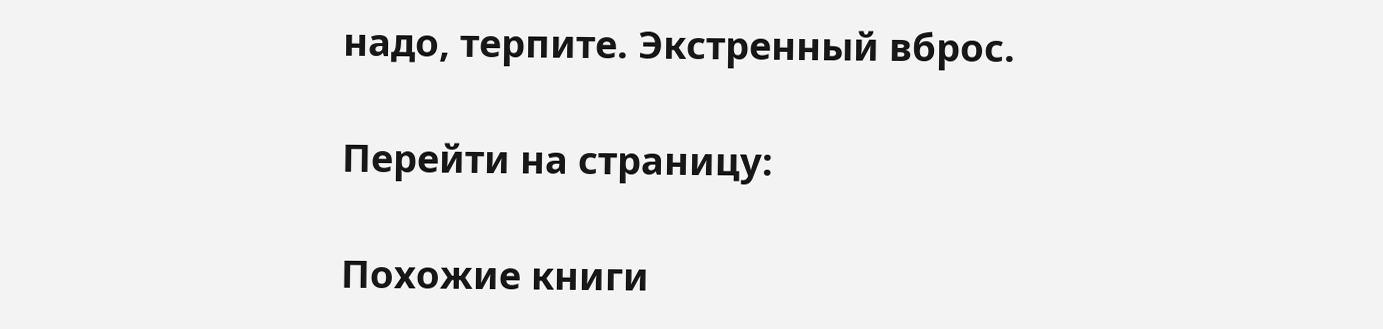надо, терпите. Экстренный вброс.

Перейти на страницу:

Похожие книги